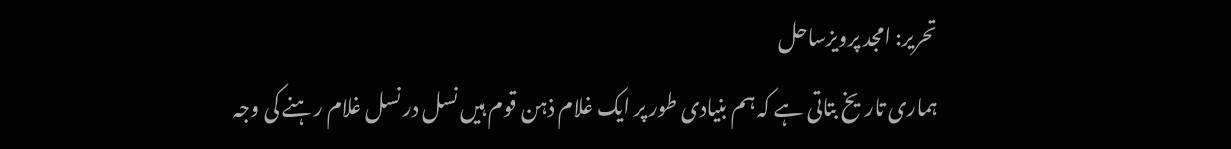تحریر: امجد پرویزساحل
ہماری تاریخ بتاتی ہے کہ ہم بنیادی طور پر ایک غلام ذہن قوم ہیں نسل در نسل غلام رہنے کی وجہ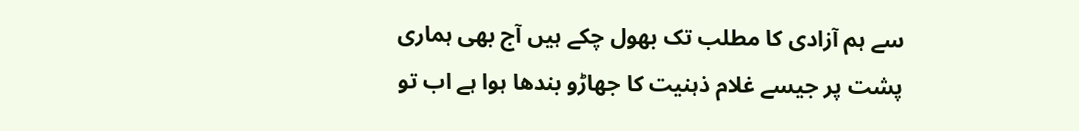سے ہم آزادی کا مطلب تک بھول چکے ہیں آج بھی ہماری پشت پر جیسے غلام ذہنیت کا جھاڑو بندھا ہوا ہے اب تو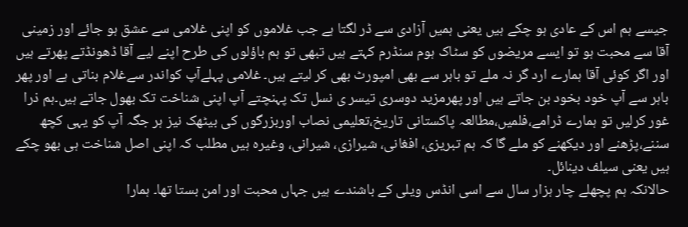جیسے ہم اس کے عادی ہو چکے ہیں یعنی ہمیں آزادی سے ڈر لگتا ہے جب غلاموں کو اپنی غلامی سے عشق ہو جائے اور زمینی آقا سے محبت ہو تو ایسے مریضوں کو سٹاک ہوم سنڈرم کہتے ہیں تبھی تو ہم باؤلوں کی طرح اپنے لیے آقا ڈھونڈتے پھرتے ہیں اور اگر کوئی آقا ہمارے ارد گر نہ ملے تو باہر سے بھی امپورٹ بھی کر لیتے ہیں۔ غلامی پہلےآپ کواندر سےغلام بناتی ہے اور پھر باہر سے آپ خود بخود بن جاتے ہیں اور پھرمزید دوسری تیسر ی نسل تک پہنچتے آپ اپنی شناخت تک بھول جاتے ہیں۔ہم ذرا غور کرلیں تو ہمارے ڈرامے،فلمیں،مطالعہ پاکستانی تاریخ،تعلیمی نصاب اوربزرگوں کی بیٹھک نیز ہر جگہ آپ کو یہی کچھ سننے،پڑھنے اور دیکھنے کو ملے گا کہ ہم تبریزی، افغانی، شیرازی، شیرانی، وغیرہ ہیں مطلب کہ اپنی اصل شناخت ہی بھو چکے ہیں یعنی سیلف دینائل۔
حالانکہ ہم پچھلے چار ہزار سال سے اسی انڈس ویلی کے باشندے ہیں جہاں محبت اور امن بستا تھا۔ ہمارا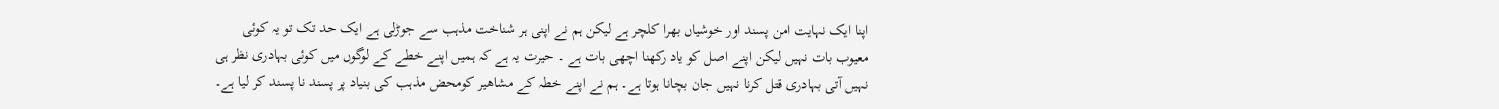اپنا ایک نہایت امن پسند اور خوشیاں بھرا کلچر ہے لیکن ہم نے اپنی ہر شناخت مذہب سے جوڑلی ہے ایک حد تک تو یہ کوئی معیوب بات نہیں لیکن اپنے اصل کو یاد رکھنا اچھی بات ہے ۔ حیرت یہ ہے کہ ہمیں اپنے خطے کے لوگوں میں کوئی بہادری نظر ہی نہیں آتی بہادری قتل کرنا نہیں جان بچانا ہوتا ہے۔ ہم نے اپنے خطہ کے مشاھیر کومحض مذہب کی بنیاد پر پسند نا پسند کر لیا ہے۔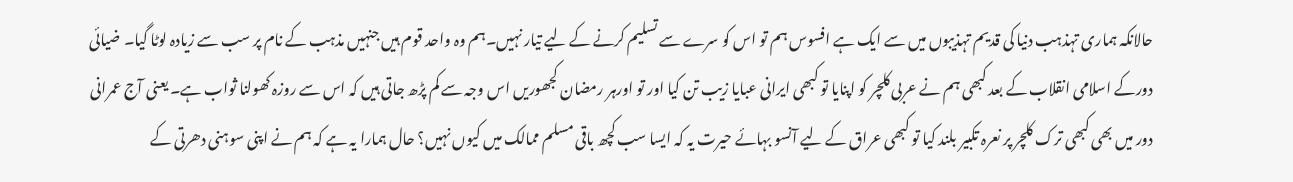حالانکہ ہماری تہذہب دنیا کی قدیم تہذیبوں میں سے ایک ہے افسوس ہم تو اس کو سرے سے تسلیم کرنے کے لیے تیار نہیں۔ہم وہ واحد قوم ہیں جنہیں مذہب کے نام پر سب سے زیادہ لوٹا گیا۔ ضیائی دورکے اسلامی انقلاب کے بعد کبھی ہم نے عربی کلچر کو اپنایا تو کبھی ایرانی عبایا زیب تن کیا اور تو اورہر رمضان کجھوریں اس وجہ سے کم پڑھ جاتی ہیں کہ اس سے روزہ کھولنا ثواب ہے۔ یعنی آج عمرانی دور میں بھی کبھی ترک کلچر پر نعرہ تکبیر بلند کیا تو کبھی عراق کے لیے آنسو بہائے حیرت یہ کہ ایسا سب کچھ باقی مسلم ممالک میں کیوں نہیں؟ حال ہمارا یہ ہے کہ ہم نے اپنی سوہنی دھرتی کے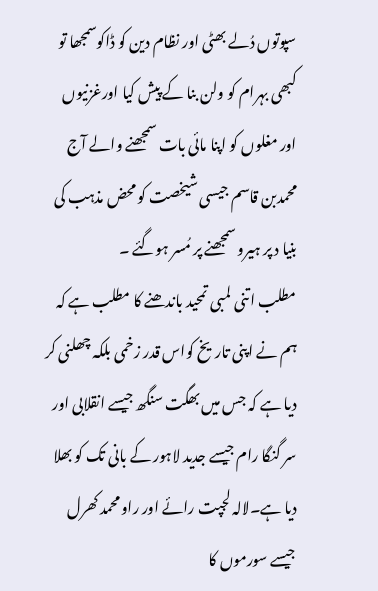سپوتوں دُلے بھٹی اور نظام دین کو ڈاکوسمجھا تو کبھی بہرام کو ولن بنا کے پیش کیا اورغزنیوں اور مغلوں کو اپنا مائی بات سمجھنے والے آج محمدبن قاسم جیسی شیخصت کو محض مذہب کی بنیا د پر ہیرو سمجھنے پر مُسر ہوگئے ۔
مطلب اتنی لمبی تمحید باندھنے کا مطلب ہے کہ ہم نے اپنی تاریخ کواس قدر زخمی بلکہ چھلنی کر دیا ہے کہ جس میں بھگت سنگھ جیسے انقلابی اور سر گنگا رام جیسے جدید لاہور کے بانی تک کو بھلا دیا ہے۔لالہ لجپت رائے اور راو محمد کھرل جیسے سورموں کا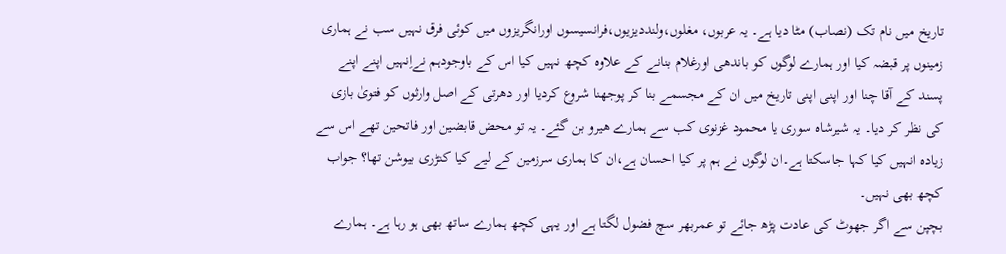تاریخ میں نام تک (نصاب) مٹا دیا ہے۔ یہ عربوں، مغلوں،ولنددیزیوں،فرانسیسوں اورانگریزوں میں کوئی فرق نہیں سب نے ہماری زمینوں پر قبضہ کیا اور ہمارے لوگوں کو باندھی اورغلام بنانے کے علاوہ کچھ نہیں کیا اس کے باوجودہم نےاِنہیں اپنے اپنے پسند کے آقا چنا اور اپنی اپنی تاریخ میں ان کے مجسمے بنا کر پوجھنا شروع کردیا اور دھرتی کے اصل وارثوں کو فتویٰ بازی کی نظر کر دیا۔ یہ شیرشاہ سوری یا محمود غزنوی کب سے ہمارے ھیرو بن گئے۔ یہ تو محض قابضین اور فاتحین تھے اس سے زیادہ انہیں کیا کہا جاسکتا ہے۔ان لوگوں نے ہم پر کیا احسان ہے،ان کا ہماری سرزمین کے لیے کیا کنڑری بیوشن تھا؟ جواب کچھ بھی نہیں۔
بچپن سے اگر جھوٹ کی عادت پڑھ جائے تو عمربھر سچ فضول لگتا ہے اور یہی کچھ ہمارے ساتھ بھی ہو رہا ہے۔ ہمارے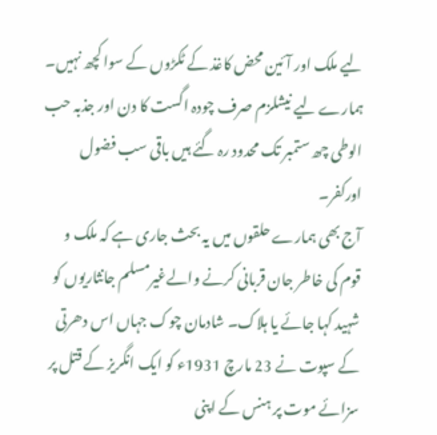لیے ملک اور آئین محض کاغذ کے ٹکڑوں کے سوا کچھ نہیں۔ ہمارے لیے نیشلزم صرف چودہ اگست کا دن اور جذبہ حب الوطی چھ ستمبر تک محدود رہ گئے ہیں باقی سب فضول اورکفر۔
آج بھی ہمارے حلقوں میں یہ بحث جاری ہے کہ ملک و قوم کی خاطر جان قربانی کرنے والےغیرمسلم جانثاریوں کو شہید کہا جائے یا ہلاک۔ شادمان چوک جہاں اس دھرتی کے سپوت نے 23 مارچ 1931ء کو ایک انگریز کے قتل پر سزائے موت پر ہنس کے اپنی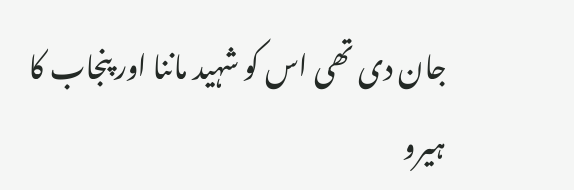جان دی تھی اس کو شہید ماننا اور پنجاب کا ہیرو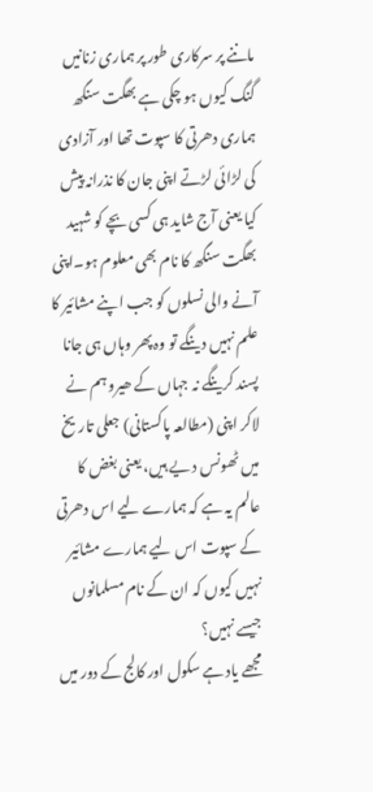ماننے پر سرکاری طور پر ہماری زنانیں گنگ کیوں ہو چکی ہے بھگت سنگھ ہماری دھرتی کا سپوت تھا اور آزادی کی لڑائی لڑتے اپنی جان کا نذرانہ پیش کیا یعنی آج شاید ہی کسی بچے کو شہید بھگت سنگھ کا نام بھی معلوم ہو۔اپنی آنے والی نسلوں کو جب اپنے مشائیر کا علم نہیں دینگے تو وہ پھر وہاں ہی جانا پسند کرینگے نہ جہاں کے ھیرو ہم نے لاکر اپنی (مطالعہ پاکستانی) جعلی تاریخ میں ٹھونس د یے ہیں، یعنی بغض کا عالم یہ ہے کہ ہمارے لیے اس دھرتی کے سپوت اس لیے ہمارے مشائیر نہیں کیوں کہ ان کے نام مسلمانوں جیسے نہیں؟
مجھے یاد ہے سکول اور کالج کے دور میں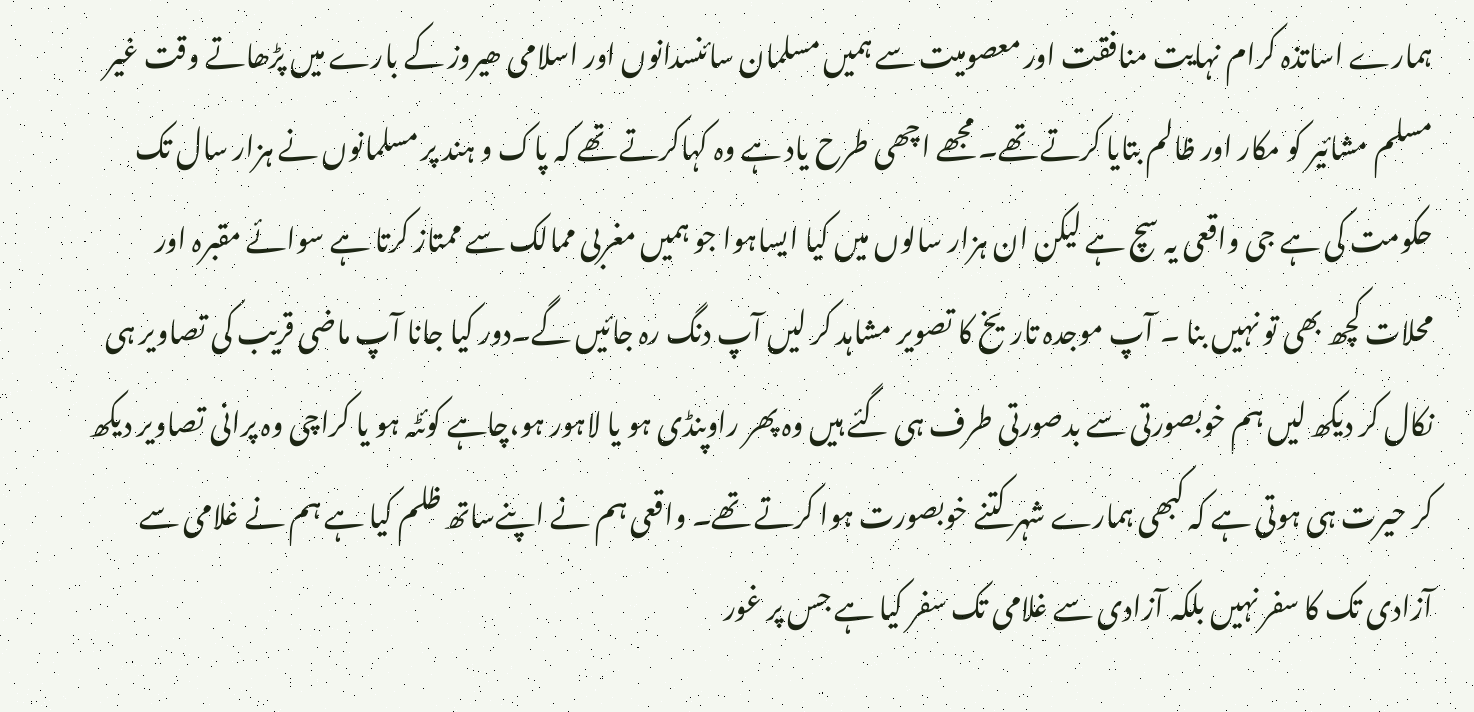ہمارے اساتذہ کرام نہایت منافقت اور معصومیت سے ہمیں مسلمان سائنسدانوں اور اسلامی ھیروز کے بارے میں پڑھاتے وقت غیر مسلم مشائیر کو مکار اور ظالم بتایا کرتے تھے۔ مجھے اچھی طرح یاد ہے وہ کہاکرتے تھے کہ پاک و ہند پر مسلمانوں نے ہزار سال تک حکومت کی ہے جی واقعی یہ سچ ہے لیکن ان ہزار سالوں میں کیا ایساہوا جو ہمیں مغربی ممالک سے ممتاز کرتا ہے سوائے مقبرہ اور محلات کچھ بھی تو نہیں بنا ۔ آپ موجدہ تاریخ کا تصویر مشاہد کر لیں آپ دنگ رہ جائیں گے۔دور کیا جانا آپ ماضی قریب کی تصاویر ہی نکال کر دیکھ لیں ہم خوبصورتی سے بدصورتی طرف ہی گئے ہیں وہ پھر راوپنڈی ہو یا لاہور ہو،چاہے کوئٹہ ہو یا کراچی وہ پرانی تصاویر دیکھ کر حیرت ہی ہوتی ہے کہ کبھی ہمارے شہر کتنے خوبصورت ہوا کرتے تھے۔ واقعی ہم نے اپنےساتھ ظلم کیا ہے ہم نے غلامی سے آزادی تک کا سفر نہیں بلکہ آزادی سے غلامی تک سفر کیا ہے جس پر غور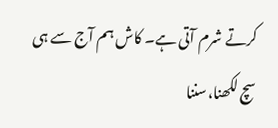کرتے شرم آتی ہے۔ کاش ہم آج سے ہی سچ لکھنا،سننا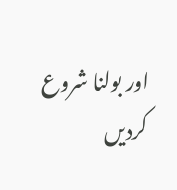اور بولنا شروع کردیں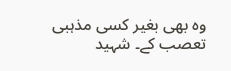وہ بھی بغیر کسی مذہبی تعصب کے۔ شہید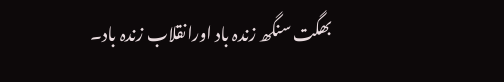بھگت سنگھ زندہ باد اورانقلاب زندہ باد۔